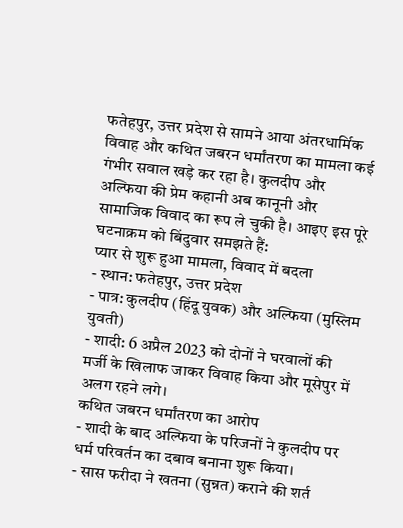फतेहपुर, उत्तर प्रदेश से सामने आया अंतरधार्मिक विवाह और कथित जबरन धर्मांतरण का मामला कई गंभीर सवाल खड़े कर रहा है। कुलदीप और अल्फिया की प्रेम कहानी अब कानूनी और सामाजिक विवाद का रूप ले चुकी है। आइए इस पूरे घटनाक्रम को बिंदुवार समझते हैं:
प्यार से शुरू हुआ मामला, विवाद में बदला
- स्थान: फतेहपुर, उत्तर प्रदेश
- पात्र: कुलदीप (हिंदू युवक) और अल्फिया (मुस्लिम युवती)
- शादी: 6 अप्रैल 2023 को दोनों ने घरवालों की मर्जी के खिलाफ जाकर विवाह किया और मूसेपुर में अलग रहने लगे।
कथित जबरन धर्मांतरण का आरोप
- शादी के बाद अल्फिया के परिजनों ने कुलदीप पर धर्म परिवर्तन का दबाव बनाना शुरू किया।
- सास फरीदा ने खतना (सुन्नत) कराने की शर्त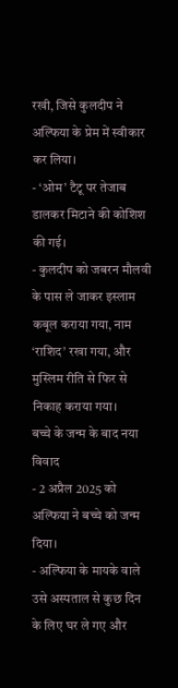रखी, जिसे कुलदीप ने अल्फिया के प्रेम में स्वीकार कर लिया।
- ‘ओम’ टैटू पर तेजाब डालकर मिटाने की कोशिश की गई।
- कुलदीप को जबरन मौलवी के पास ले जाकर इस्लाम कबूल कराया गया, नाम ‘राशिद’ रखा गया, और मुस्लिम रीति से फिर से निकाह कराया गया।
बच्चे के जन्म के बाद नया विवाद
- 2 अप्रैल 2025 को अल्फिया ने बच्चे को जन्म दिया।
- अल्फिया के मायके वाले उसे अस्पताल से कुछ दिन के लिए घर ले गए और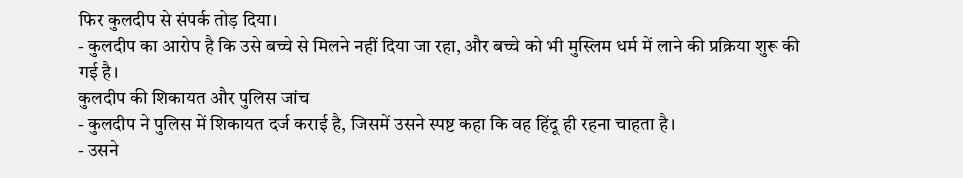फिर कुलदीप से संपर्क तोड़ दिया।
- कुलदीप का आरोप है कि उसे बच्चे से मिलने नहीं दिया जा रहा, और बच्चे को भी मुस्लिम धर्म में लाने की प्रक्रिया शुरू की गई है।
कुलदीप की शिकायत और पुलिस जांच
- कुलदीप ने पुलिस में शिकायत दर्ज कराई है, जिसमें उसने स्पष्ट कहा कि वह हिंदू ही रहना चाहता है।
- उसने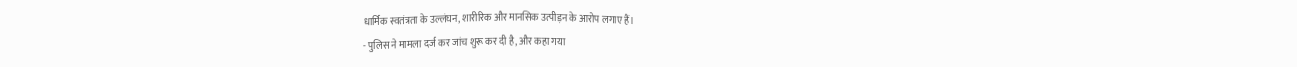धार्मिक स्वतंत्रता के उल्लंघन, शारीरिक और मानसिक उत्पीड़न के आरोप लगाए हैं।
- पुलिस ने मामला दर्ज कर जांच शुरू कर दी है, और कहा गया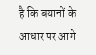है कि बयानों के आधार पर आगे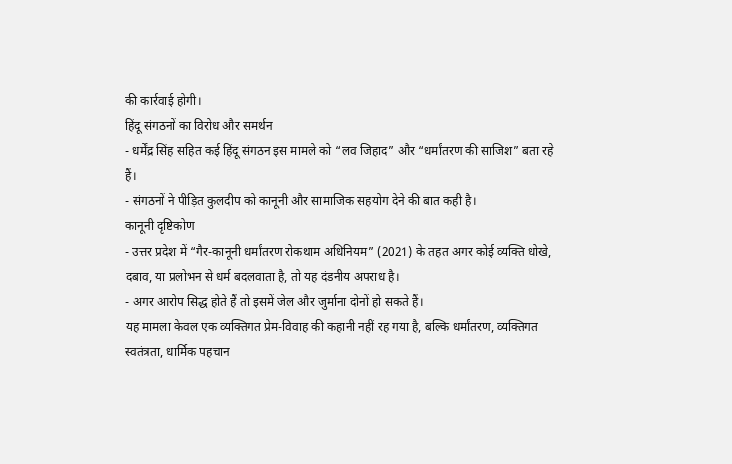की कार्रवाई होगी।
हिंदू संगठनों का विरोध और समर्थन
- धर्मेंद्र सिंह सहित कई हिंदू संगठन इस मामले को “लव जिहाद” और “धर्मांतरण की साजिश” बता रहे हैं।
- संगठनों ने पीड़ित कुलदीप को कानूनी और सामाजिक सहयोग देने की बात कही है।
कानूनी दृष्टिकोण
- उत्तर प्रदेश में “गैर-कानूनी धर्मांतरण रोकथाम अधिनियम” (2021) के तहत अगर कोई व्यक्ति धोखे, दबाव, या प्रलोभन से धर्म बदलवाता है, तो यह दंडनीय अपराध है।
- अगर आरोप सिद्ध होते हैं तो इसमें जेल और जुर्माना दोनों हो सकते हैं।
यह मामला केवल एक व्यक्तिगत प्रेम-विवाह की कहानी नहीं रह गया है, बल्कि धर्मांतरण, व्यक्तिगत स्वतंत्रता, धार्मिक पहचान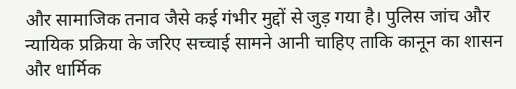और सामाजिक तनाव जैसे कई गंभीर मुद्दों से जुड़ गया है। पुलिस जांच और न्यायिक प्रक्रिया के जरिए सच्चाई सामने आनी चाहिए ताकि कानून का शासन और धार्मिक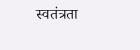स्वतंत्रता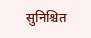सुनिश्चित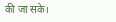की जा सके।